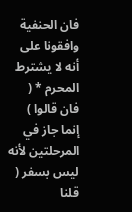فان الحنفية وافقونا على أنه لا يشترط المحرم * ( فان قالوا ) إنما جاز في المرحلتين لأنه ليس بسفر ( قلنا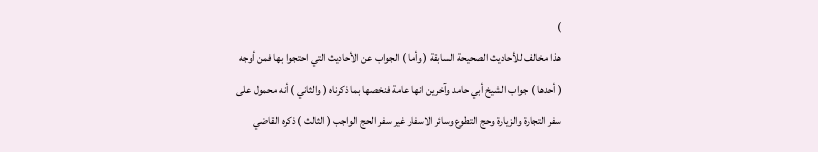)
هذا مخالف للأحاديث الصحيحة السابقة ( وأما ) الجواب عن الأحاديث التي احتجوا بها فمن أوجه
( أحدها ) جواب الشيخ أبي حامد وآخرين انها عامة فنخصها بما ذكرناه ( والثاني ) أنه محمول على
سفر التجارة والزيارة وحج التطوع وسائر الاسفار غير سفر الحج الواجب ( الثالث ) ذكره القاضي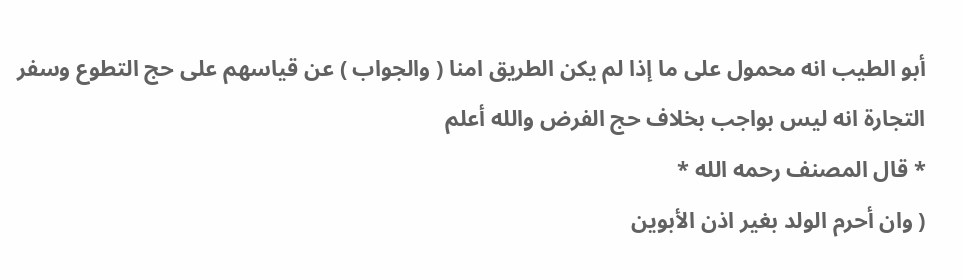أبو الطيب انه محمول على ما إذا لم يكن الطريق امنا ( والجواب ) عن قياسهم على حج التطوع وسفر
التجارة انه ليس بواجب بخلاف حج الفرض والله أعلم
* قال المصنف رحمه الله *
( وان أحرم الولد بغير اذن الأبوين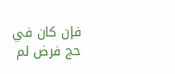فإن كان في حج فرض لم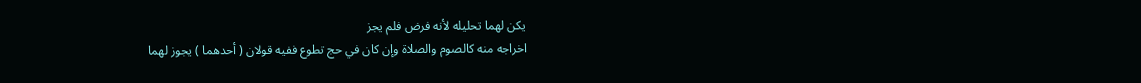يكن لهما تحليله لأنه فرض فلم يجز
اخراجه منه كالصوم والصلاة وإن كان في حج تطوع ففيه قولان ( أحدهما ) يجوز لهما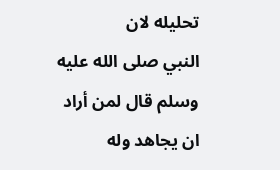تحليله لان
النبي صلى الله عليه وسلم قال لمن أراد ان يجاهد وله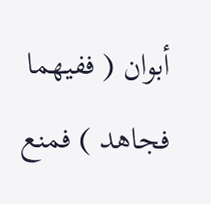أبوان ( ففيهما فجاهد ) فمنع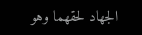الجهاد لحقهما وهو